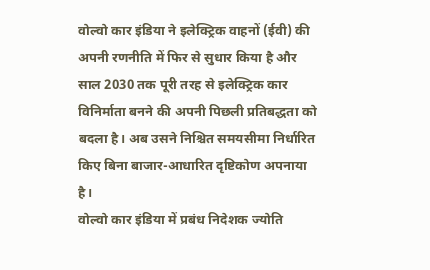वोल्वो कार इंडिया ने इलेक्ट्रिक वाहनों (ईवी) की अपनी रणनीति में फिर से सुधार किया है और साल 2030 तक पूरी तरह से इलेक्ट्रिक कार विनिर्माता बनने की अपनी पिछली प्रतिबद्धता को बदला है। अब उसने निश्चित समयसीमा निर्धारित किए बिना बाजार-आधारित दृष्टिकोण अपनाया है।
वोल्वो कार इंडिया में प्रबंध निदेशक ज्योति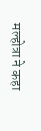मल्होत्रा ने कहा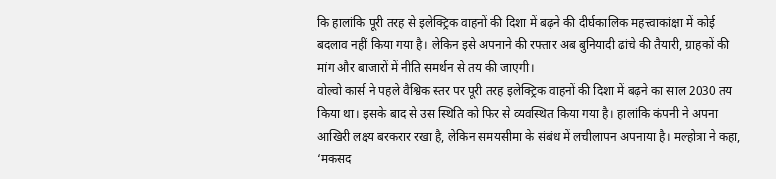कि हालांकि पूरी तरह से इलेक्ट्रिक वाहनों की दिशा में बढ़ने की दीर्घकालिक महत्त्वाकांक्षा में कोई बदलाव नहीं किया गया है। लेकिन इसे अपनाने की रफ्तार अब बुनियादी ढांचे की तैयारी, ग्राहकों की मांग और बाजारों में नीति समर्थन से तय की जाएगी।
वोल्वो कार्स ने पहले वैश्विक स्तर पर पूरी तरह इलेक्ट्रिक वाहनों की दिशा में बढ़ने का साल 2030 तय किया था। इसके बाद से उस स्थिति को फिर से व्यवस्थित किया गया है। हालांकि कंपनी ने अपना आखिरी लक्ष्य बरकरार रखा है, लेकिन समयसीमा के संबंध में लचीलापन अपनाया है। मल्होत्रा ने कहा, ‘मकसद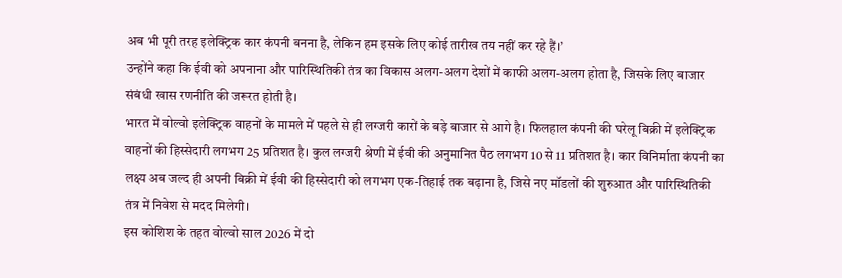अब भी पूरी तरह इलेक्ट्रिक कार कंपनी बनना है, लेकिन हम इसके लिए कोई तारीख तय नहीं कर रहे हैं।’
उन्होंने कहा कि ईवी को अपनाना और पारिस्थितिकी तंत्र का विकास अलग-अलग देशों में काफी अलग-अलग होता है, जिसके लिए बाजार संबंधी खास रणनीति की जरूरत होती है।
भारत में वोल्वो इलेक्ट्रिक वाहनों के मामले में पहले से ही लग्जरी कारों के बड़े बाजार से आगे है। फिलहाल कंपनी की घरेलू बिक्री में इलेक्ट्रिक वाहनों की हिस्सेदारी लगभग 25 प्रतिशत है। कुल लग्जरी श्रेणी में ईवी की अनुमानित पैठ लगभग 10 से 11 प्रतिशत है। कार विनिर्माता कंपनी का लक्ष्य अब जल्द ही अपनी बिक्री में ईवी की हिस्सेदारी को लगभग एक-तिहाई तक बढ़ाना है, जिसे नए मॉडलों की शुरुआत और पारिस्थितिकी तंत्र में निवेश से मदद मिलेगी।
इस कोशिश के तहत वोल्वो साल 2026 में दो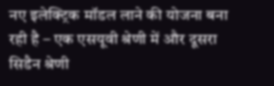नए इलेक्ट्रिक मॉडल लाने की योजना बना रही है – एक एसयूवी श्रेणी में और दूसरा सिडैन श्रेणी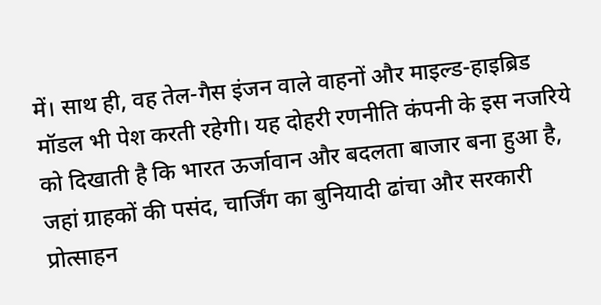में। साथ ही, वह तेल-गैस इंजन वाले वाहनों और माइल्ड-हाइब्रिड मॉडल भी पेश करती रहेगी। यह दोहरी रणनीति कंपनी के इस नजरिये को दिखाती है कि भारत ऊर्जावान और बदलता बाजार बना हुआ है, जहां ग्राहकों की पसंद, चार्जिंग का बुनियादी ढांचा और सरकारी प्रोत्साहन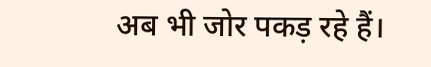अब भी जोर पकड़ रहे हैं।